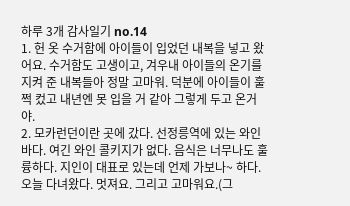하루 3개 감사일기 no.14
1. 헌 옷 수거함에 아이들이 입었던 내복을 넣고 왔어요. 수거함도 고생이고, 겨우내 아이들의 온기를 지켜 준 내복들아 정말 고마워. 덕분에 아이들이 훌쩍 컸고 내년엔 못 입을 거 같아 그렇게 두고 온거야.
2. 모카런던이란 곳에 갔다. 선정릉역에 있는 와인바다. 여긴 와인 콜키지가 없다. 음식은 너무나도 훌륭하다. 지인이 대표로 있는데 언제 가보나~ 하다. 오늘 다녀왔다. 멋져요. 그리고 고마워요.(그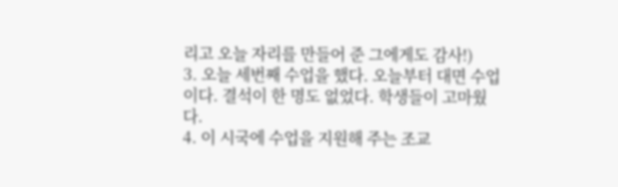리고 오늘 자리를 만들어 준 그에게도 감사!)
3. 오늘 세번째 수업을 했다. 오늘부터 대면 수업이다. 결석이 한 명도 없었다. 학생들이 고마웠다.
4. 이 시국에 수업을 지원해 주는 조교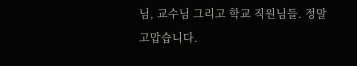님, 교수님 그리고 학교 직원님들. 정말 고맙습니다.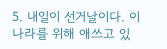5. 내일이 선거날이다. 이 나라를 위해 애쓰고 있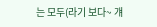는 모두(라기 보다~ 걔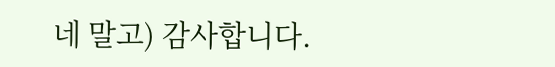네 말고) 감사합니다.